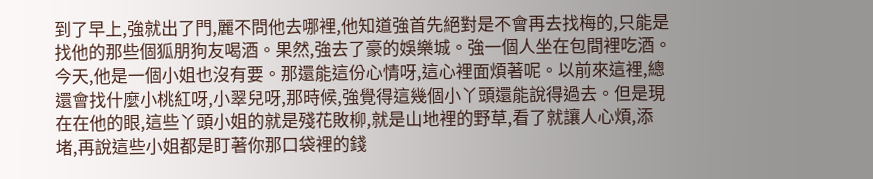到了早上,強就出了門,麗不問他去哪裡,他知道強首先絕對是不會再去找梅的,只能是找他的那些個狐朋狗友喝酒。果然,強去了豪的娛樂城。強一個人坐在包間裡吃酒。今天,他是一個小姐也沒有要。那還能這份心情呀,這心裡面煩著呢。以前來這裡,總還會找什麼小桃紅呀,小翠兒呀,那時候,強覺得這幾個小丫頭還能說得過去。但是現在在他的眼,這些丫頭小姐的就是殘花敗柳,就是山地裡的野草,看了就讓人心煩,添堵,再說這些小姐都是盯著你那口袋裡的錢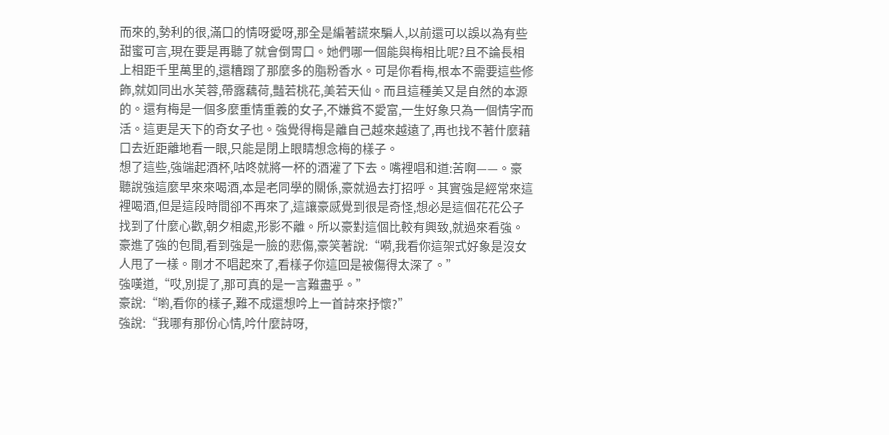而來的,勢利的很,滿口的情呀愛呀,那全是編著謊來騙人,以前還可以誤以為有些甜蜜可言,現在要是再聽了就會倒胃口。她們哪一個能與梅相比呢?且不論長相上相距千里萬里的,還糟蹋了那麼多的脂粉香水。可是你看梅,根本不需要這些修飾,就如同出水芙蓉,帶露藕荷,豔若桃花,美若天仙。而且這種美又是自然的本源的。還有梅是一個多麼重情重義的女子,不嫌貧不愛富,一生好象只為一個情字而活。這更是天下的奇女子也。強覺得梅是離自己越來越遠了,再也找不著什麼藉口去近距離地看一眼,只能是閉上眼睛想念梅的樣子。
想了這些,強端起酒杯,咕咚就將一杯的酒灌了下去。嘴裡唱和道:苦啊——。豪聽說強這麼早來來喝酒,本是老同學的關係,豪就過去打招呼。其實強是經常來這裡喝酒,但是這段時間卻不再來了,這讓豪感覺到很是奇怪,想必是這個花花公子找到了什麼心歡,朝夕相處,形影不離。所以豪對這個比較有興致,就過來看強。
豪進了強的包間,看到強是一臉的悲傷,豪笑著說:“嗬,我看你這架式好象是沒女人甩了一樣。剛才不唱起來了,看樣子你這回是被傷得太深了。”
強嘆道,“哎,別提了,那可真的是一言難盡乎。”
豪說:“喲,看你的樣子,難不成還想吟上一首詩來抒懷?”
強說:“我哪有那份心情,吟什麼詩呀,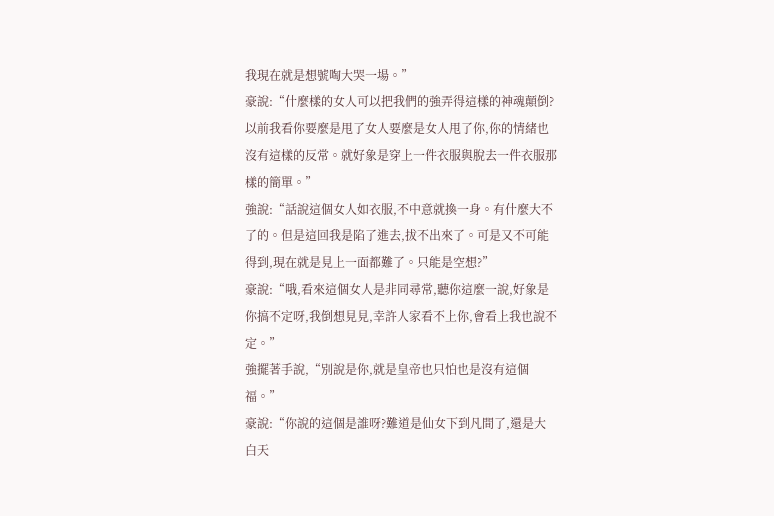我現在就是想號啕大哭一場。”
豪說:“什麼樣的女人可以把我們的強弄得這樣的神魂顛倒?以前我看你要麼是甩了女人要麼是女人甩了你,你的情緒也沒有這樣的反常。就好象是穿上一件衣服與脫去一件衣服那樣的簡單。”
強說:“話說這個女人如衣服,不中意就換一身。有什麼大不了的。但是這回我是陷了進去,拔不出來了。可是又不可能得到,現在就是見上一面都難了。只能是空想?”
豪說:“哦,看來這個女人是非同尋常,聽你這麼一說,好象是你搞不定呀,我倒想見見,幸許人家看不上你,會看上我也說不定。”
強擺著手說,“別說是你,就是皇帝也只怕也是沒有這個福。”
豪說:“你說的這個是誰呀?難道是仙女下到凡間了,還是大白天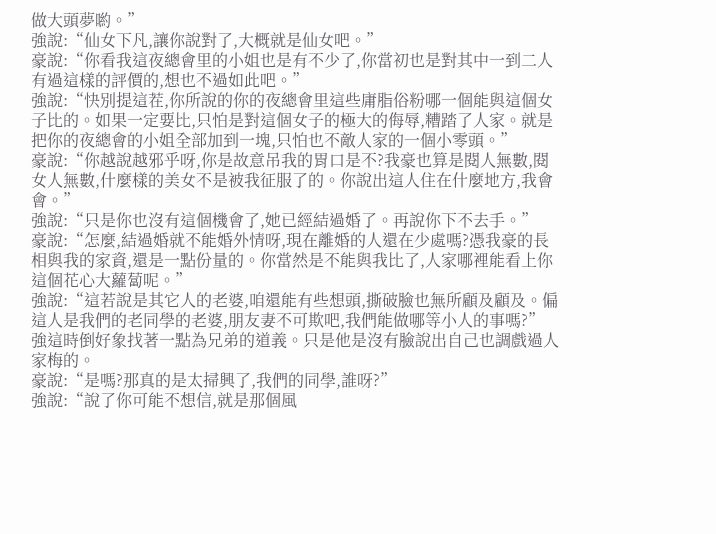做大頭夢喲。”
強說:“仙女下凡,讓你說對了,大概就是仙女吧。”
豪說:“你看我這夜總會里的小姐也是有不少了,你當初也是對其中一到二人有過這樣的評價的,想也不過如此吧。”
強說:“快別提這茬,你所說的你的夜總會里這些庸脂俗粉哪一個能與這個女子比的。如果一定要比,只怕是對這個女子的極大的侮辱,糟踏了人家。就是把你的夜總會的小姐全部加到一塊,只怕也不敵人家的一個小零頭。”
豪說:“你越說越邪乎呀,你是故意吊我的胃口是不?我豪也算是閱人無數,閱女人無數,什麼樣的美女不是被我征服了的。你說出這人住在什麼地方,我會會。”
強說:“只是你也沒有這個機會了,她已經結過婚了。再說你下不去手。”
豪說:“怎麼,結過婚就不能婚外情呀,現在離婚的人還在少處嗎?憑我豪的長相與我的家資,還是一點份量的。你當然是不能與我比了,人家哪裡能看上你這個花心大蘿蔔呢。”
強說:“這若說是其它人的老婆,咱還能有些想頭,撕破臉也無所顧及顧及。偏這人是我們的老同學的老婆,朋友妻不可欺吧,我們能做哪等小人的事嗎?”
強這時倒好象找著一點為兄弟的道義。只是他是沒有臉說出自己也調戲過人家梅的。
豪說:“是嗎?那真的是太掃興了,我們的同學,誰呀?”
強說:“說了你可能不想信,就是那個風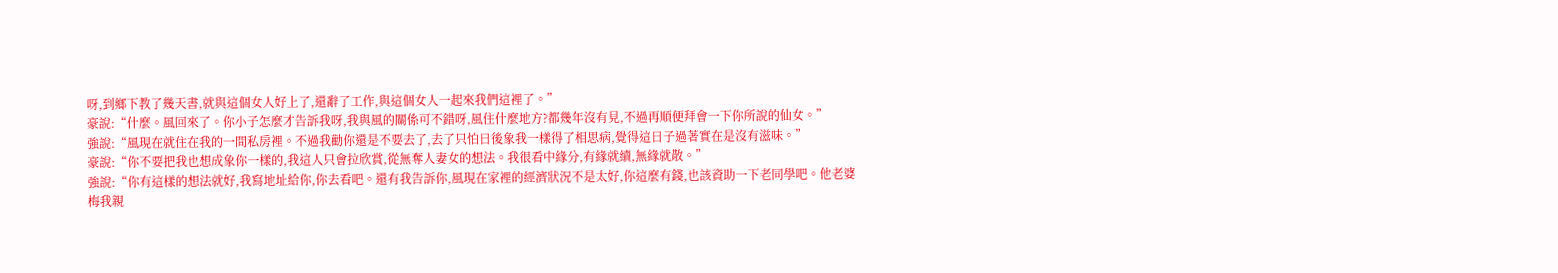呀,到鄉下教了幾天書,就與這個女人好上了,還辭了工作,與這個女人一起來我們這裡了。”
豪說:“什麼。風回來了。你小子怎麼才告訴我呀,我與風的關係可不錯呀,風住什麼地方?都幾年沒有見,不過再順便拜會一下你所說的仙女。”
強說:“風現在就住在我的一間私房裡。不過我勸你還是不要去了,去了只怕日後象我一樣得了相思病,覺得這日子過著實在是沒有滋味。”
豪說:“你不要把我也想成象你一樣的,我這人只會拉欣賞,從無奪人妻女的想法。我很看中緣分,有緣就續,無緣就散。”
強說:“你有這樣的想法就好,我寫地址給你,你去看吧。還有我告訴你,風現在家裡的經濟狀況不是太好,你這麼有錢,也該資助一下老同學吧。他老婆梅我親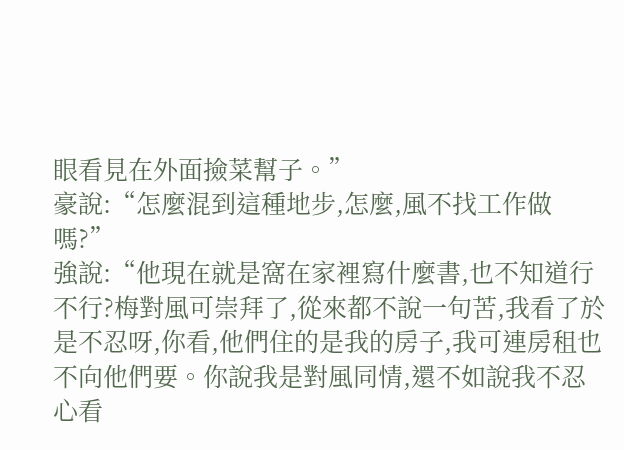眼看見在外面撿菜幫子。”
豪說:“怎麼混到這種地步,怎麼,風不找工作做嗎?”
強說:“他現在就是窩在家裡寫什麼書,也不知道行不行?梅對風可崇拜了,從來都不說一句苦,我看了於是不忍呀,你看,他們住的是我的房子,我可連房租也不向他們要。你說我是對風同情,還不如說我不忍心看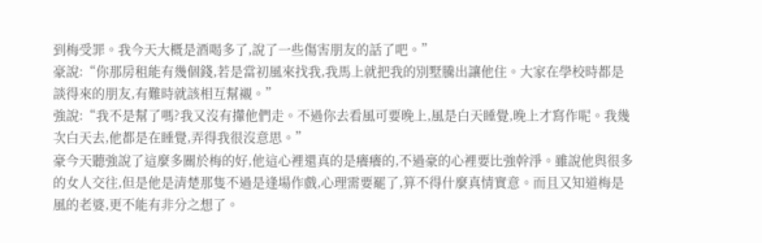到梅受罪。我今天大概是酒喝多了,說了一些傷害朋友的話了吧。”
豪說:“你那房租能有幾個錢,若是當初風來找我,我馬上就把我的別墅騰出讓他住。大家在學校時都是談得來的朋友,有難時就該相互幫襯。”
強說:“我不是幫了嗎?我又沒有攆他們走。不過你去看風可要晚上,風是白天睡覺,晚上才寫作呢。我幾次白天去,他都是在睡覺,弄得我很沒意思。”
豪今天聽強說了這麼多關於梅的好,他這心裡還真的是癢癢的,不過豪的心裡要比強幹淨。雖說他與很多的女人交往,但是他是清楚那隻不過是逢場作戲,心理需要罷了,算不得什麼真情實意。而且又知道梅是風的老婆,更不能有非分之想了。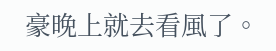豪晚上就去看風了。